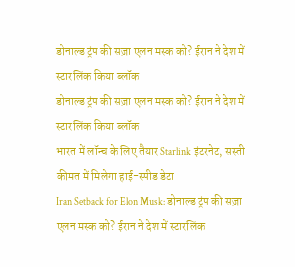डोनाल्ड ट्रंप की सज़ा एलन मस्क को? ईरान ने देश में स्टारलिंक किया ब्लॉक
डोनाल्ड ट्रंप की सज़ा एलन मस्क को? ईरान ने देश में स्टारलिंक किया ब्लॉक
भारत में लॉन्च के लिए तैयार Starlink इंटरनेट, सस्ती कीमत में मिलेगा हाई-स्पीड डेटा
Iran Setback for Elon Musk: डोनाल्ड ट्रंप की सज़ा एलन मस्क को? ईरान ने देश में स्टारलिंक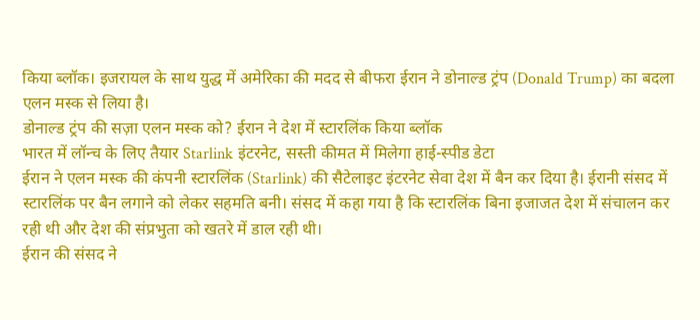किया ब्लॉक। इजरायल के साथ युद्ध में अमेरिका की मदद से बीफरा ईरान ने डोनाल्ड ट्रंप (Donald Trump) का बदला एलन मस्क से लिया है।
डोनाल्ड ट्रंप की सज़ा एलन मस्क को? ईरान ने देश में स्टारलिंक किया ब्लॉक
भारत में लॉन्च के लिए तैयार Starlink इंटरनेट, सस्ती कीमत में मिलेगा हाई-स्पीड डेटा
ईरान ने एलन मस्क की कंपनी स्टारलिंक (Starlink) की सैटेलाइट इंटरनेट सेवा देश में बैन कर दिया है। ईरानी संसद में स्टारलिंक पर बैन लगाने को लेकर सहमति बनी। संसद में कहा गया है कि स्टारलिंक बिना इजाजत देश में संचालन कर रही थी और देश की संप्रभुता को खतरे में डाल रही थी।
ईरान की संसद ने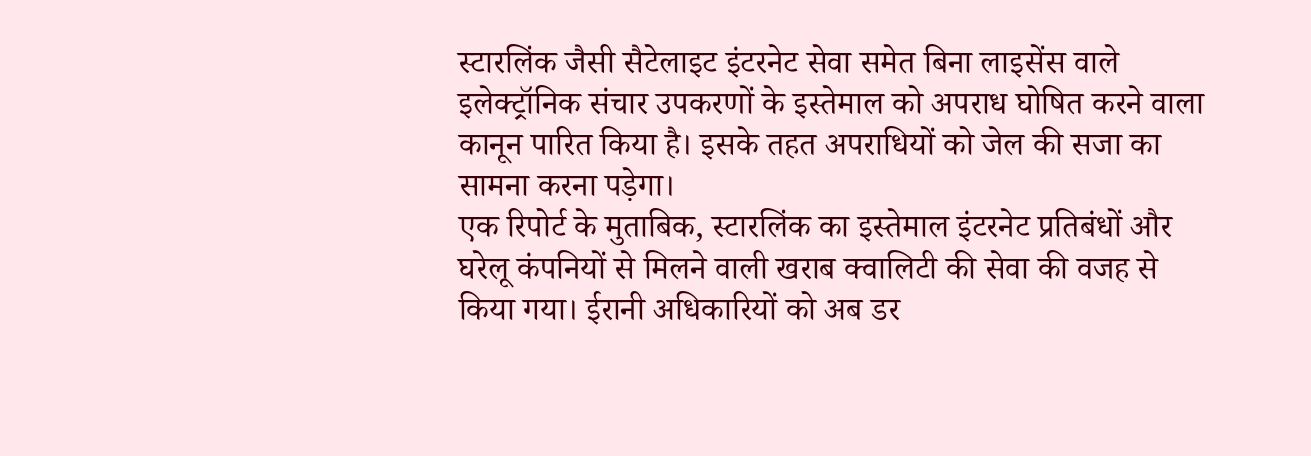स्टारलिंक जैसी सैटेलाइट इंटरनेट सेवा समेत बिना लाइसेंस वाले इलेक्ट्रॉनिक संचार उपकरणों के इस्तेमाल को अपराध घोषित करने वाला कानून पारित किया है। इसके तहत अपराधियों को जेल की सजा का सामना करना पड़ेगा।
एक रिपोर्ट के मुताबिक, स्टारलिंक का इस्तेमाल इंटरनेट प्रतिबंधों और घरेलू कंपनियों से मिलने वाली खराब क्वालिटी की सेवा की वजह से किया गया। ईरानी अधिकारियों को अब डर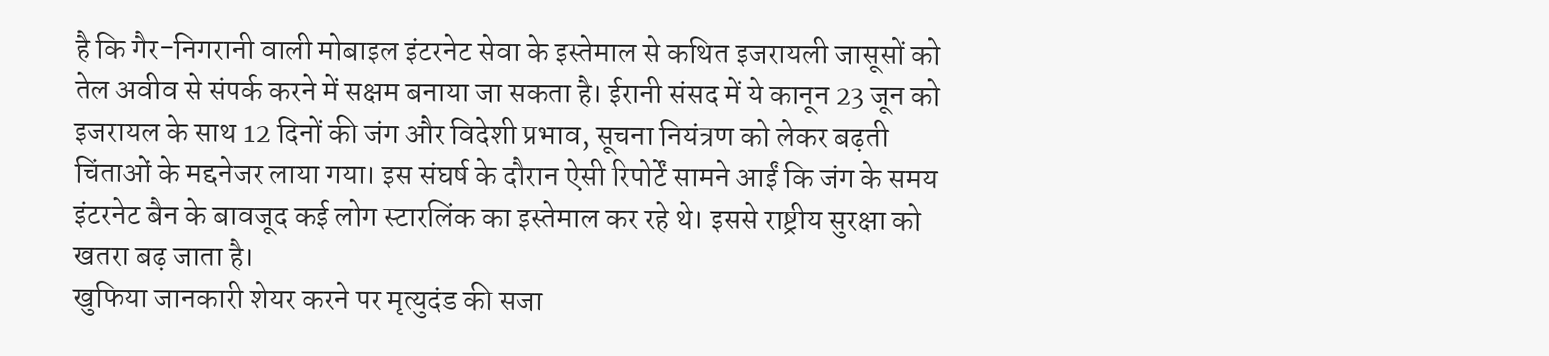है कि गैर-निगरानी वाली मोबाइल इंटरनेट सेवा के इस्तेमाल से कथित इजरायली जासूसों को तेल अवीव से संपर्क करने में सक्षम बनाया जा सकता है। ईरानी संसद में ये कानून 23 जून को इजरायल के साथ 12 दिनों की जंग और विदेशी प्रभाव, सूचना नियंत्रण को लेकर बढ़ती चिंताओं के मद्दनेजर लाया गया। इस संघर्ष के दौरान ऐसी रिपोर्टें सामने आईं कि जंग के समय इंटरनेट बैन के बावजूद कई लोग स्टारलिंक का इस्तेमाल कर रहे थे। इससे राष्ट्रीय सुरक्षा को खतरा बढ़ जाता है।
खुफिया जानकारी शेयर करने पर मृत्युदंड की सजा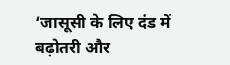‘जासूसी के लिए दंड में बढ़ोतरी और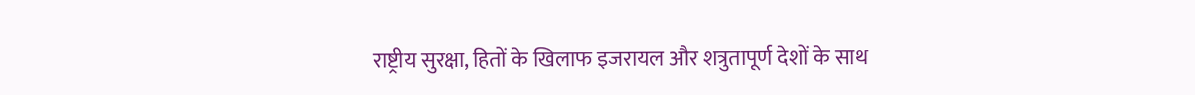राष्ट्रीय सुरक्षा, हितों के खिलाफ इजरायल और शत्रुतापूर्ण देशों के साथ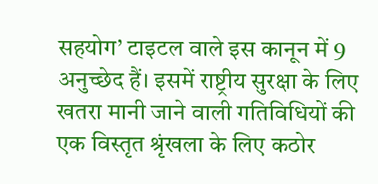सहयोग’ टाइटल वाले इस कानून में 9 अनुच्छेद हैं। इसमें राष्ट्रीय सुरक्षा के लिए खतरा मानी जाने वाली गतिविधियों की एक विस्तृत श्रृंखला के लिए कठोर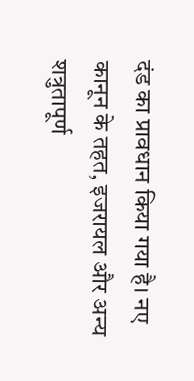दंड का प्रावधान किया गया है। नए कानून के तहत, इजरायल और अन्य शत्रुतापूर्ण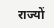राज्यों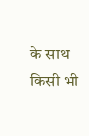के साथ किसी भी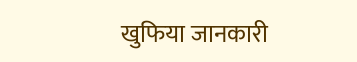खुफिया जानकारी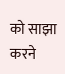को साझा करने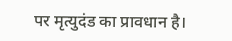पर मृत्युदंड का प्रावधान है।